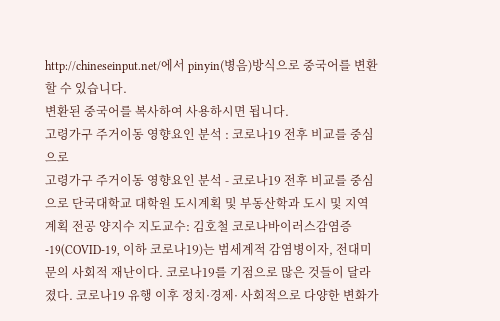http://chineseinput.net/에서 pinyin(병음)방식으로 중국어를 변환할 수 있습니다.
변환된 중국어를 복사하여 사용하시면 됩니다.
고령가구 주거이동 영향요인 분석 : 코로나19 전후 비교를 중심으로
고령가구 주거이동 영향요인 분석 - 코로나19 전후 비교를 중심으로 단국대학교 대학원 도시계획 및 부동산학과 도시 및 지역계획 전공 양지수 지도교수: 김호철 코로나바이러스감염증-19(COVID-19, 이하 코로나19)는 범세계적 감염병이자, 전대미문의 사회적 재난이다. 코로나19를 기점으로 많은 것들이 달라졌다. 코로나19 유행 이후 정치·경제· 사회적으로 다양한 변화가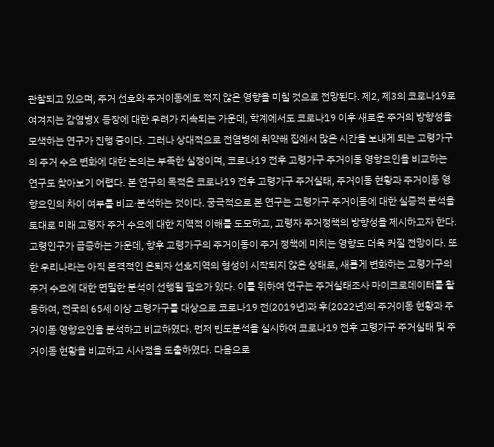관찰되고 있으며, 주거 선호와 주거이동에도 적지 않은 영향을 미칠 것으로 전망된다. 제2, 제3의 코로나19로 여겨지는 감염병X 등장에 대한 우려가 지속되는 가운데, 학계에서도 코로나19 이후 새로운 주거의 방향성을 모색하는 연구가 진행 중이다. 그러나 상대적으로 전염병에 취약해 집에서 많은 시간을 보내게 되는 고령가구의 주거 수요 변화에 대한 논의는 부족한 실정이며, 코로나19 전후 고령가구 주거이동 영향요인을 비교하는 연구도 찾아보기 어렵다. 본 연구의 목적은 코로나19 전후 고령가구 주거실태, 주거이동 현황과 주거이동 영향요인의 차이 여부를 비교·분석하는 것이다. 궁극적으로 본 연구는 고령가구 주거이동에 대한 실증적 분석을 토대로 미래 고령자 주거 수요에 대한 지역적 이해를 도모하고, 고령자 주거정책의 방향성을 제시하고자 한다. 고령인구가 급증하는 가운데, 향후 고령가구의 주거이동이 주거 정책에 미치는 영향도 더욱 커질 전망이다. 또한 우리나라는 아직 본격적인 은퇴자 선호지역의 형성이 시작되지 않은 상태로, 새롭게 변화하는 고령가구의 주거 수요에 대한 면밀한 분석이 선행될 필요가 있다. 이를 위하여 연구는 주거실태조사 마이크로데이터를 활용하여, 전국의 65세 이상 고령가구를 대상으로 코로나19 전(2019년)과 후(2022년)의 주거이동 현황과 주거이동 영향요인을 분석하고 비교하였다. 먼저 빈도분석을 실시하여 코로나19 전후 고령가구 주거실태 및 주거이동 현황을 비교하고 시사점을 도출하였다. 다음으로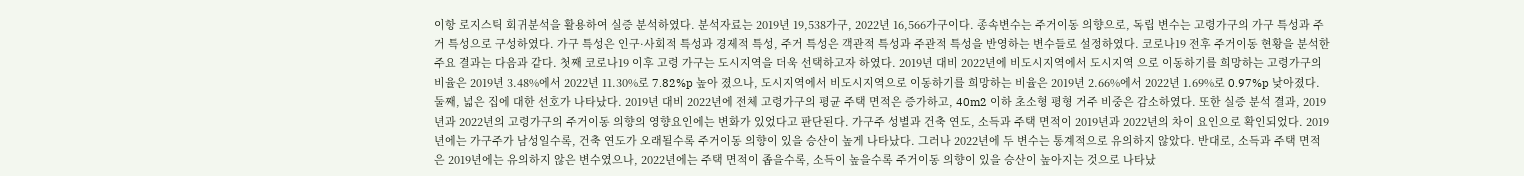이항 로지스틱 회귀분석을 활용하여 실증 분석하였다. 분석자료는 2019년 19,538가구, 2022년 16,566가구이다. 종속변수는 주거이동 의향으로, 독립 변수는 고령가구의 가구 특성과 주거 특성으로 구성하였다. 가구 특성은 인구·사회적 특성과 경제적 특성, 주거 특성은 객관적 특성과 주관적 특성을 반영하는 변수들로 설정하였다. 코로나19 전후 주거이동 현황을 분석한 주요 결과는 다음과 같다. 첫째 코로나19 이후 고령 가구는 도시지역을 더욱 선택하고자 하였다. 2019년 대비 2022년에 비도시지역에서 도시지역 으로 이동하기를 희망하는 고령가구의 비율은 2019년 3.48%에서 2022년 11.30%로 7.82%p 높아 졌으나, 도시지역에서 비도시지역으로 이동하기를 희망하는 비율은 2019년 2.66%에서 2022년 1.69%로 0.97%p 낮아졌다. 둘째, 넓은 집에 대한 선호가 나타났다. 2019년 대비 2022년에 전체 고령가구의 평균 주택 면적은 증가하고, 40m2 이하 초소형 평형 거주 비중은 감소하였다. 또한 실증 분석 결과, 2019년과 2022년의 고령가구의 주거이동 의향의 영향요인에는 변화가 있었다고 판단된다. 가구주 성별과 건축 연도, 소득과 주택 면적이 2019년과 2022년의 차이 요인으로 확인되었다. 2019년에는 가구주가 남성일수록, 건축 연도가 오래될수록 주거이동 의향이 있을 승산이 높게 나타났다. 그러나 2022년에 두 변수는 통계적으로 유의하지 않았다. 반대로, 소득과 주택 면적은 2019년에는 유의하지 않은 변수였으나, 2022년에는 주택 면적이 좁을수록, 소득이 높을수록 주거이동 의향이 있을 승산이 높아지는 것으로 나타났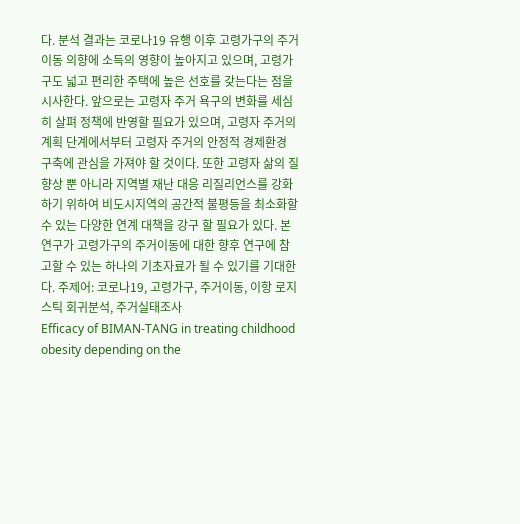다. 분석 결과는 코로나19 유행 이후 고령가구의 주거이동 의향에 소득의 영향이 높아지고 있으며, 고령가구도 넓고 편리한 주택에 높은 선호를 갖는다는 점을 시사한다. 앞으로는 고령자 주거 욕구의 변화를 세심히 살펴 정책에 반영할 필요가 있으며, 고령자 주거의 계획 단계에서부터 고령자 주거의 안정적 경제환경 구축에 관심을 가져야 할 것이다. 또한 고령자 삶의 질 향상 뿐 아니라 지역별 재난 대응 리질리언스를 강화하기 위하여 비도시지역의 공간적 불평등을 최소화할 수 있는 다양한 연계 대책을 강구 할 필요가 있다. 본 연구가 고령가구의 주거이동에 대한 향후 연구에 참고할 수 있는 하나의 기초자료가 될 수 있기를 기대한다. 주제어: 코로나19, 고령가구, 주거이동, 이항 로지스틱 회귀분석, 주거실태조사
Efficacy of BIMAN-TANG in treating childhood obesity depending on the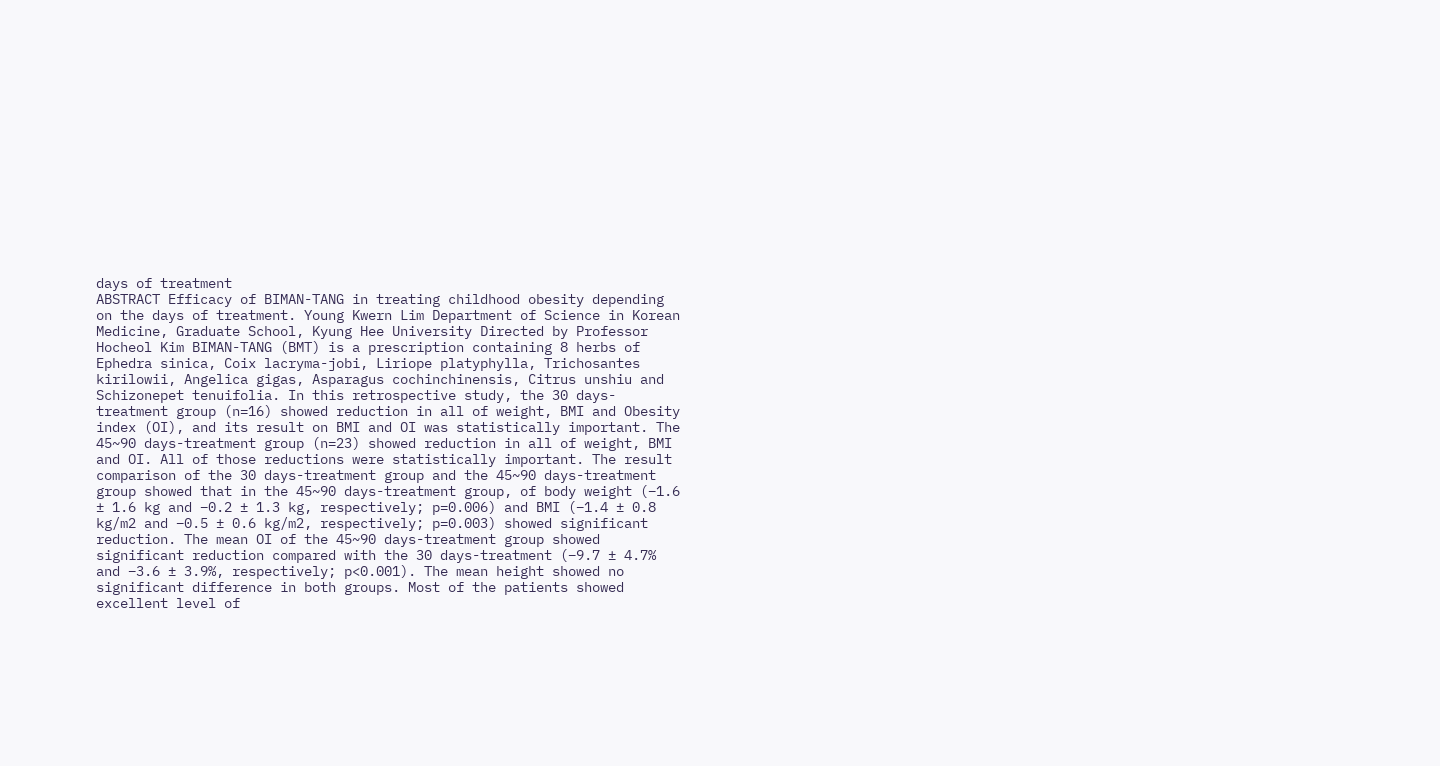days of treatment
ABSTRACT Efficacy of BIMAN-TANG in treating childhood obesity depending on the days of treatment. Young Kwern Lim Department of Science in Korean Medicine, Graduate School, Kyung Hee University Directed by Professor Hocheol Kim BIMAN-TANG (BMT) is a prescription containing 8 herbs of Ephedra sinica, Coix lacryma-jobi, Liriope platyphylla, Trichosantes kirilowii, Angelica gigas, Asparagus cochinchinensis, Citrus unshiu and Schizonepet tenuifolia. In this retrospective study, the 30 days-treatment group (n=16) showed reduction in all of weight, BMI and Obesity index (OI), and its result on BMI and OI was statistically important. The 45~90 days-treatment group (n=23) showed reduction in all of weight, BMI and OI. All of those reductions were statistically important. The result comparison of the 30 days-treatment group and the 45~90 days-treatment group showed that in the 45~90 days-treatment group, of body weight (–1.6 ± 1.6 kg and –0.2 ± 1.3 kg, respectively; p=0.006) and BMI (–1.4 ± 0.8 kg/m2 and –0.5 ± 0.6 kg/m2, respectively; p=0.003) showed significant reduction. The mean OI of the 45~90 days-treatment group showed significant reduction compared with the 30 days-treatment (–9.7 ± 4.7% and –3.6 ± 3.9%, respectively; p<0.001). The mean height showed no significant difference in both groups. Most of the patients showed excellent level of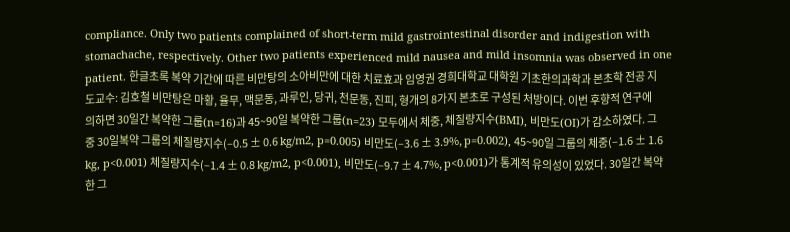compliance. Only two patients complained of short-term mild gastrointestinal disorder and indigestion with stomachache, respectively. Other two patients experienced mild nausea and mild insomnia was observed in one patient. 한글초록 복약 기간에 따른 비만탕의 소아비만에 대한 치료효과 임영권 경희대학교 대학원 기초한의과학과 본초학 전공 지도교수: 김호철 비만탕은 마황, 율무, 맥문동, 과루인, 당귀, 천문동, 진피, 형개의 8가지 본초로 구성된 처방이다. 이번 후향적 연구에 의하면 30일간 복약한 그룹(n=16)과 45~90일 복약한 그룹(n=23) 모두에서 체중, 체질량지수(BMI), 비만도(OI)가 감소하였다. 그 중 30일복약 그룹의 체질량지수(–0.5 ± 0.6 kg/m2, p=0.005) 비만도(–3.6 ± 3.9%, p=0.002), 45~90일 그룹의 체중(–1.6 ± 1.6 kg, p<0.001) 체질량지수(–1.4 ± 0.8 kg/m2, p<0.001), 비만도(–9.7 ± 4.7%, p<0.001)가 통계적 유의성이 있었다. 30일간 복약한 그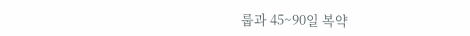룹과 45~90일 복약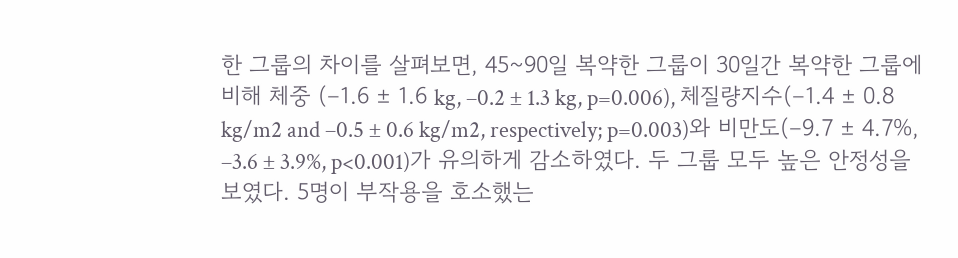한 그룹의 차이를 살펴보면, 45~90일 복약한 그룹이 30일간 복약한 그룹에 비해 체중 (–1.6 ± 1.6 kg, –0.2 ± 1.3 kg, p=0.006), 체질량지수(–1.4 ± 0.8 kg/m2 and –0.5 ± 0.6 kg/m2, respectively; p=0.003)와 비만도(–9.7 ± 4.7%, –3.6 ± 3.9%, p<0.001)가 유의하게 감소하였다. 두 그룹 모두 높은 안정성을 보였다. 5명이 부작용을 호소했는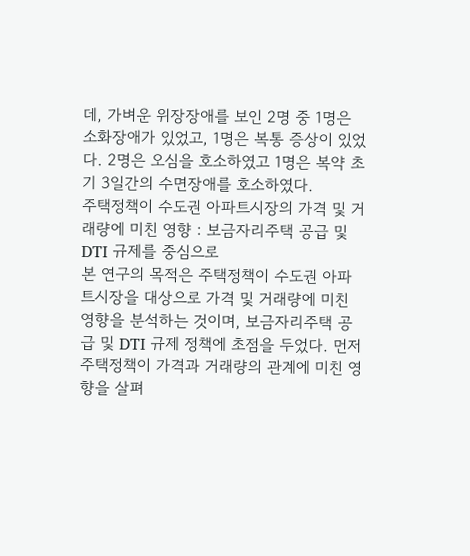데, 가벼운 위장장애를 보인 2명 중 1명은 소화장애가 있었고, 1명은 복통 증상이 있었다. 2명은 오심을 호소하였고 1명은 복약 초기 3일간의 수면장애를 호소하였다.
주택정책이 수도권 아파트시장의 가격 및 거래량에 미친 영향 : 보금자리주택 공급 및 DTI 규제를 중심으로
본 연구의 목적은 주택정책이 수도권 아파트시장을 대상으로 가격 및 거래량에 미친 영향을 분석하는 것이며, 보금자리주택 공급 및 DTI 규제 정책에 초점을 두었다. 먼저 주택정책이 가격과 거래량의 관계에 미친 영향을 살펴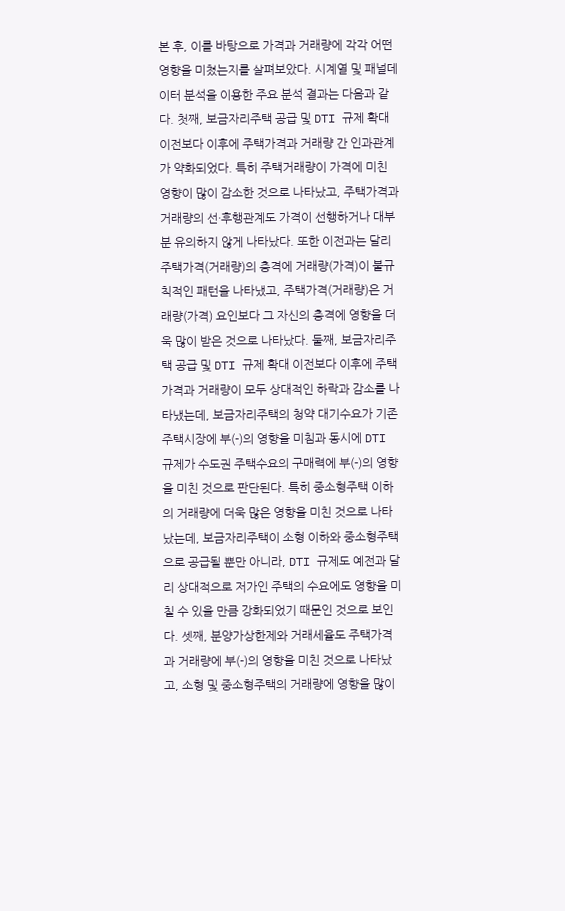본 후, 이를 바탕으로 가격과 거래량에 각각 어떤 영향을 미쳤는지를 살펴보았다. 시계열 및 패널데이터 분석을 이용한 주요 분석 결과는 다음과 같다. 첫째, 보금자리주택 공급 및 DTI 규제 확대 이전보다 이후에 주택가격과 거래량 간 인과관계가 약화되었다. 특히 주택거래량이 가격에 미친 영향이 많이 감소한 것으로 나타났고, 주택가격과 거래량의 선·후행관계도 가격이 선행하거나 대부분 유의하지 않게 나타났다. 또한 이전과는 달리 주택가격(거래량)의 충격에 거래량(가격)이 불규칙적인 패턴을 나타냈고, 주택가격(거래량)은 거래량(가격) 요인보다 그 자신의 충격에 영향을 더욱 많이 받은 것으로 나타났다. 둘째, 보금자리주택 공급 및 DTI 규제 확대 이전보다 이후에 주택가격과 거래량이 모두 상대적인 하락과 감소를 나타냈는데, 보금자리주택의 청약 대기수요가 기존 주택시장에 부(-)의 영향을 미침과 동시에 DTI 규제가 수도권 주택수요의 구매력에 부(-)의 영향을 미친 것으로 판단된다. 특히 중소형주택 이하의 거래량에 더욱 많은 영향을 미친 것으로 나타났는데, 보금자리주택이 소형 이하와 중소형주택으로 공급될 뿐만 아니라, DTI 규제도 예전과 달리 상대적으로 저가인 주택의 수요에도 영향을 미칠 수 있을 만큼 강화되었기 때문인 것으로 보인다. 셋째, 분양가상한제와 거래세율도 주택가격과 거래량에 부(-)의 영향을 미친 것으로 나타났고, 소형 및 중소형주택의 거래량에 영향을 많이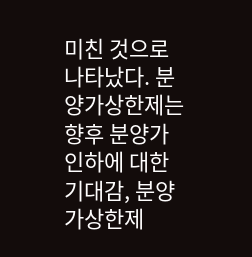미친 것으로 나타났다. 분양가상한제는 향후 분양가 인하에 대한 기대감, 분양가상한제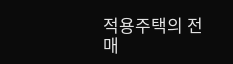적용주택의 전매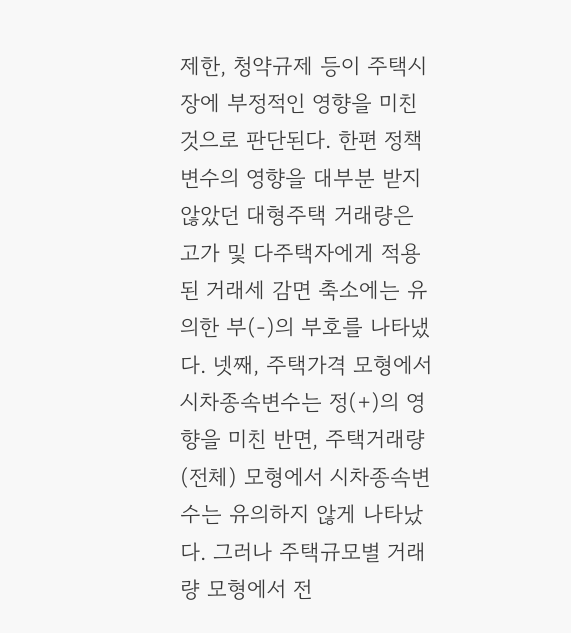제한, 청약규제 등이 주택시장에 부정적인 영향을 미친 것으로 판단된다. 한편 정책변수의 영향을 대부분 받지 않았던 대형주택 거래량은 고가 및 다주택자에게 적용된 거래세 감면 축소에는 유의한 부(-)의 부호를 나타냈다. 넷째, 주택가격 모형에서 시차종속변수는 정(+)의 영향을 미친 반면, 주택거래량(전체) 모형에서 시차종속변수는 유의하지 않게 나타났다. 그러나 주택규모별 거래량 모형에서 전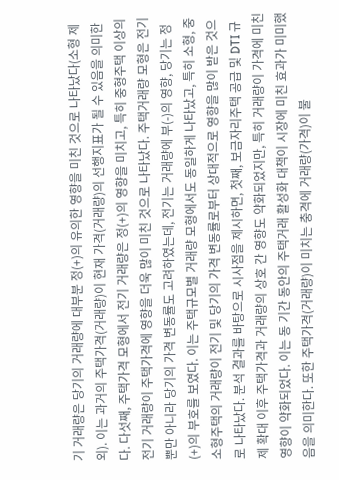기 거래량은 당기의 거래량에 대부분 정(+)의 유의한 영향을 미친 것으로 나타났다(소형 제외). 이는 과거의 주택가격(거래량)이 현재 가격(거래량)의 선행지표가 될 수 있음을 의미한다. 다섯째, 주택가격 모형에서 전기 거래량은 정(+)의 영향을 미치고, 특히 중형주택 이상의 전기 거래량이 주택가격에 영향을 더욱 많이 미친 것으로 나타났다. 주택거래량 모형은 전기뿐만 아니라 당기의 가격 변동률도 고려하였는데, 전기는 거래량에 부(-)의 영향, 당기는 정(+)의 부호를 보였다. 이는 주택규모별 거래량 모형에서도 동일하게 나타났고, 특히 소형, 중소형주택의 거래량이 전기 및 당기의 가격 변동률로부터 상대적으로 영향을 많이 받은 것으로 나타났다. 분석 결과를 바탕으로 시사점을 제시하면, 첫째, 보금자리주택 공급 및 DTI 규제 확대 이후 주택가격과 거래량의 상호 간 영향도 약화되었지만, 특히 거래량이 가격에 미친 영향이 약화되었다. 이는 동 기간 동안의 주택거래 활성화 대책이 시장에 미친 효과가 미미했음을 의미한다. 또한 주택가격(거래량)이 미치는 충격에 거래량(가격)이 불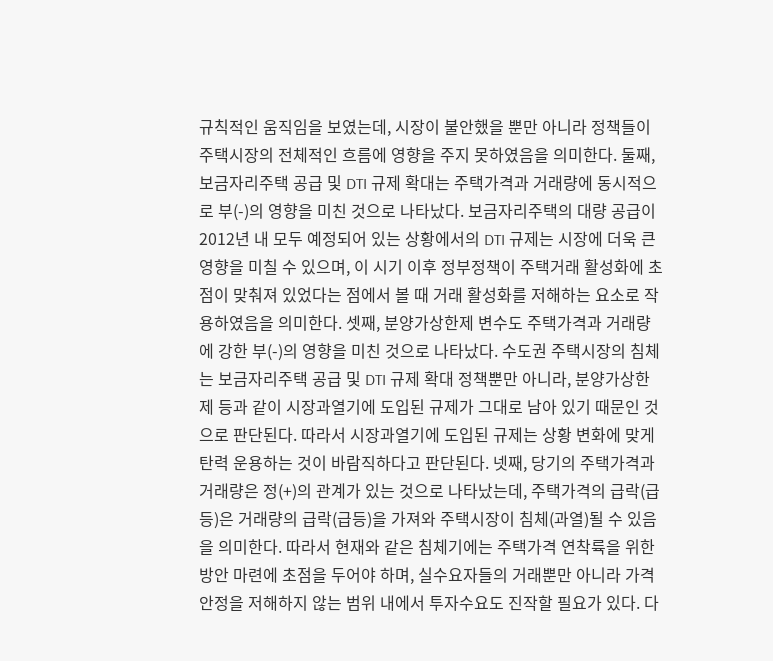규칙적인 움직임을 보였는데, 시장이 불안했을 뿐만 아니라 정책들이 주택시장의 전체적인 흐름에 영향을 주지 못하였음을 의미한다. 둘째, 보금자리주택 공급 및 DTI 규제 확대는 주택가격과 거래량에 동시적으로 부(-)의 영향을 미친 것으로 나타났다. 보금자리주택의 대량 공급이 2012년 내 모두 예정되어 있는 상황에서의 DTI 규제는 시장에 더욱 큰 영향을 미칠 수 있으며, 이 시기 이후 정부정책이 주택거래 활성화에 초점이 맞춰져 있었다는 점에서 볼 때 거래 활성화를 저해하는 요소로 작용하였음을 의미한다. 셋째, 분양가상한제 변수도 주택가격과 거래량에 강한 부(-)의 영향을 미친 것으로 나타났다. 수도권 주택시장의 침체는 보금자리주택 공급 및 DTI 규제 확대 정책뿐만 아니라, 분양가상한제 등과 같이 시장과열기에 도입된 규제가 그대로 남아 있기 때문인 것으로 판단된다. 따라서 시장과열기에 도입된 규제는 상황 변화에 맞게 탄력 운용하는 것이 바람직하다고 판단된다. 넷째, 당기의 주택가격과 거래량은 정(+)의 관계가 있는 것으로 나타났는데, 주택가격의 급락(급등)은 거래량의 급락(급등)을 가져와 주택시장이 침체(과열)될 수 있음을 의미한다. 따라서 현재와 같은 침체기에는 주택가격 연착륙을 위한 방안 마련에 초점을 두어야 하며, 실수요자들의 거래뿐만 아니라 가격 안정을 저해하지 않는 범위 내에서 투자수요도 진작할 필요가 있다. 다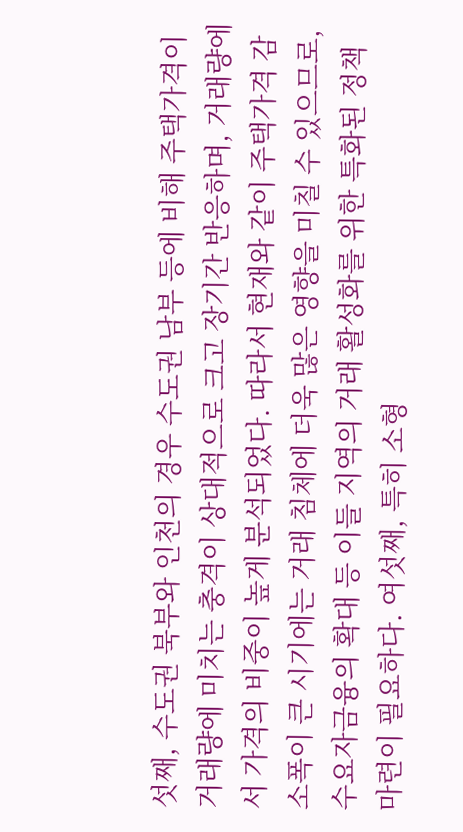섯째, 수도권 북부와 인천의 경우 수도권 남부 등에 비해 주택가격이 거래량에 미치는 충격이 상대적으로 크고 장기간 반응하며, 거래량에서 가격의 비중이 높게 분석되었다. 따라서 현재와 같이 주택가격 감소폭이 큰 시기에는 거래 침체에 더욱 많은 영향을 미칠 수 있으므로, 수요자금융의 확대 등 이들 지역의 거래 활성화를 위한 특화된 정책 마련이 필요하다. 여섯째, 특히 소형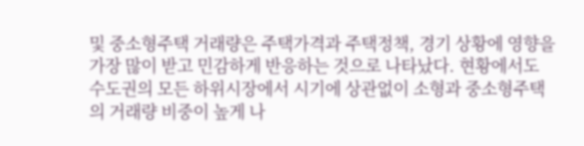및 중소형주택 거래량은 주택가격과 주택정책, 경기 상황에 영향을 가장 많이 받고 민감하게 반응하는 것으로 나타났다. 현황에서도 수도권의 모든 하위시장에서 시기에 상관없이 소형과 중소형주택의 거래량 비중이 높게 나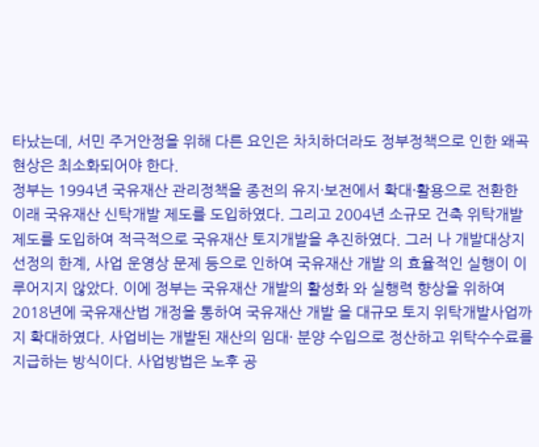타났는데, 서민 주거안정을 위해 다른 요인은 차치하더라도 정부정책으로 인한 왜곡현상은 최소화되어야 한다.
정부는 1994년 국유재산 관리정책을 종전의 유지·보전에서 확대·활용으로 전환한 이래 국유재산 신탁개발 제도를 도입하였다. 그리고 2004년 소규모 건축 위탁개발제도를 도입하여 적극적으로 국유재산 토지개발을 추진하였다. 그러 나 개발대상지 선정의 한계, 사업 운영상 문제 등으로 인하여 국유재산 개발 의 효율적인 실행이 이루어지지 않았다. 이에 정부는 국유재산 개발의 활성화 와 실행력 향상을 위하여 2018년에 국유재산법 개정을 통하여 국유재산 개발 을 대규모 토지 위탁개발사업까지 확대하였다. 사업비는 개발된 재산의 임대· 분양 수입으로 정산하고 위탁수수료를 지급하는 방식이다. 사업방법은 노후 공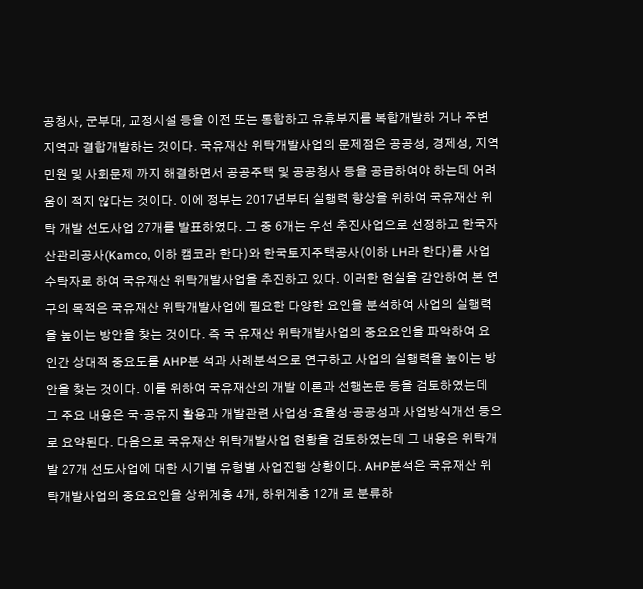공청사, 군부대, 교정시설 등을 이전 또는 통합하고 유휴부지를 복합개발하 거나 주변지역과 결합개발하는 것이다. 국유재산 위탁개발사업의 문제점은 공공성, 경제성, 지역민원 및 사회문제 까지 해결하면서 공공주택 및 공공청사 등을 공급하여야 하는데 어려움이 적지 않다는 것이다. 이에 정부는 2017년부터 실행력 향상을 위하여 국유재산 위탁 개발 선도사업 27개를 발표하였다. 그 중 6개는 우선 추진사업으로 선정하고 한국자산관리공사(Kamco, 이하 캠코라 한다)와 한국토지주택공사(이하 LH라 한다)를 사업수탁자로 하여 국유재산 위탁개발사업을 추진하고 있다. 이러한 현실을 감안하여 본 연구의 목적은 국유재산 위탁개발사업에 필요한 다양한 요인을 분석하여 사업의 실행력을 높이는 방안을 찾는 것이다. 즉 국 유재산 위탁개발사업의 중요요인을 파악하여 요인간 상대적 중요도를 AHP분 석과 사례분석으로 연구하고 사업의 실행력을 높이는 방안을 찾는 것이다. 이를 위하여 국유재산의 개발 이론과 선행논문 등을 검토하였는데 그 주요 내용은 국·공유지 활용과 개발관련 사업성·효율성·공공성과 사업방식개선 등으로 요약된다. 다음으로 국유재산 위탁개발사업 현황을 검토하였는데 그 내용은 위탁개발 27개 선도사업에 대한 시기별 유형별 사업진행 상황이다. AHP분석은 국유재산 위탁개발사업의 중요요인을 상위계층 4개, 하위계층 12개 로 분류하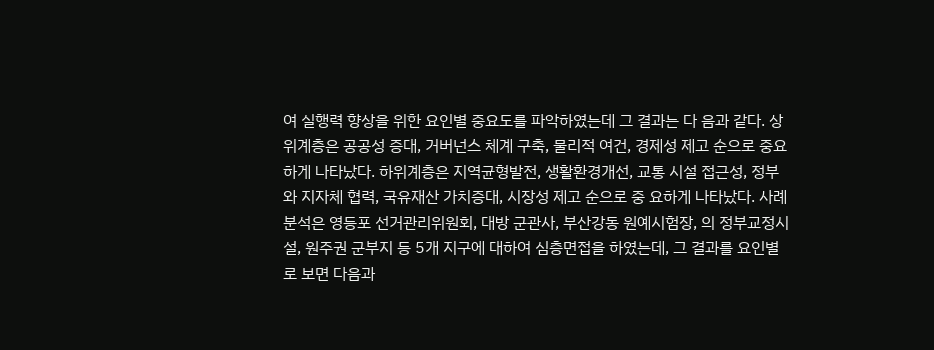여 실행력 향상을 위한 요인별 중요도를 파악하였는데 그 결과는 다 음과 같다. 상위계층은 공공성 증대, 거버넌스 체계 구축, 물리적 여건, 경제성 제고 순으로 중요하게 나타났다. 하위계층은 지역균형발전, 생활환경개선, 교통 시설 접근성, 정부와 지자체 협력, 국유재산 가치증대, 시장성 제고 순으로 중 요하게 나타났다. 사례분석은 영등포 선거관리위원회, 대방 군관사, 부산강동 원예시험장, 의 정부교정시설, 원주권 군부지 등 5개 지구에 대하여 심층면접을 하였는데, 그 결과를 요인별로 보면 다음과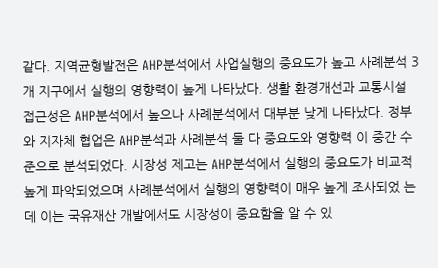같다. 지역균형발전은 AHP분석에서 사업실행의 중요도가 높고 사례분석 3개 지구에서 실행의 영향력이 높게 나타났다. 생활 환경개선과 교통시설 접근성은 AHP분석에서 높으나 사례분석에서 대부분 낮게 나타났다. 정부와 지자체 협업은 AHP분석과 사례분석 둘 다 중요도와 영향력 이 중간 수준으로 분석되었다. 시장성 제고는 AHP분석에서 실행의 중요도가 비교적 높게 파악되었으며 사례분석에서 실행의 영향력이 매우 높게 조사되었 는데 이는 국유재산 개발에서도 시장성이 중요함을 알 수 있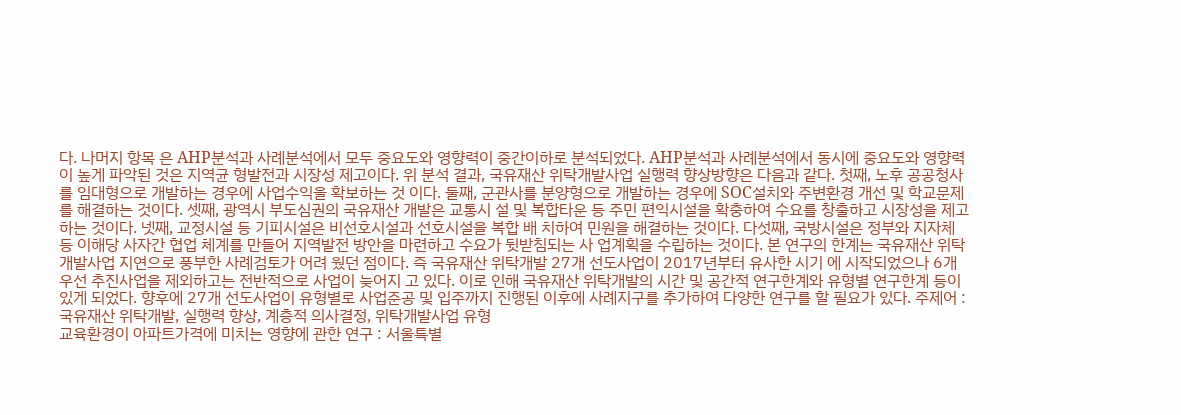다. 나머지 항목 은 AHP분석과 사례분석에서 모두 중요도와 영향력이 중간이하로 분석되었다. AHP분석과 사례분석에서 동시에 중요도와 영향력이 높게 파악된 것은 지역균 형발전과 시장성 제고이다. 위 분석 결과, 국유재산 위탁개발사업 실행력 향상방향은 다음과 같다. 첫째, 노후 공공청사를 임대형으로 개발하는 경우에 사업수익을 확보하는 것 이다. 둘째, 군관사를 분양형으로 개발하는 경우에 SOC설치와 주변환경 개선 및 학교문제를 해결하는 것이다. 셋째, 광역시 부도심권의 국유재산 개발은 교통시 설 및 복합타운 등 주민 편익시설을 확충하여 수요를 창출하고 시장성을 제고 하는 것이다. 넷째, 교정시설 등 기피시설은 비선호시설과 선호시설을 복합 배 치하여 민원을 해결하는 것이다. 다섯째, 국방시설은 정부와 지자체 등 이해당 사자간 협업 체계를 만들어 지역발전 방안을 마련하고 수요가 뒷받침되는 사 업계획을 수립하는 것이다. 본 연구의 한계는 국유재산 위탁개발사업 지연으로 풍부한 사례검토가 어려 웠던 점이다. 즉 국유재산 위탁개발 27개 선도사업이 2017년부터 유사한 시기 에 시작되었으나 6개 우선 추진사업을 제외하고는 전반적으로 사업이 늦어지 고 있다. 이로 인해 국유재산 위탁개발의 시간 및 공간적 연구한계와 유형별 연구한계 등이 있게 되었다. 향후에 27개 선도사업이 유형별로 사업준공 및 입주까지 진행된 이후에 사례지구를 추가하여 다양한 연구를 할 필요가 있다. 주제어 : 국유재산 위탁개발, 실행력 향상, 계층적 의사결정, 위탁개발사업 유형
교육환경이 아파트가격에 미치는 영향에 관한 연구 : 서울특별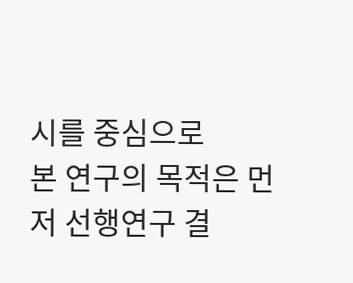시를 중심으로
본 연구의 목적은 먼저 선행연구 결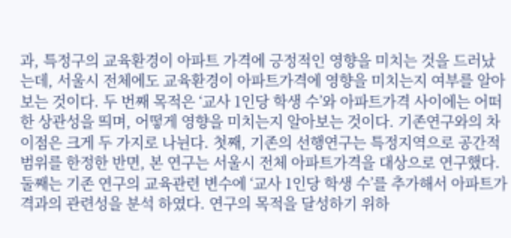과, 특정구의 교육환경이 아파트 가격에 긍정적인 영향을 미치는 것을 드러났는데, 서울시 전체에도 교육환경이 아파트가격에 영향을 미치는지 여부를 알아보는 것이다. 두 번째 목적은 ‘교사 1인당 학생 수’와 아파트가격 사이에는 어떠한 상관성을 띄며, 어떻게 영향을 미치는지 알아보는 것이다. 기존연구와의 차이점은 크게 두 가지로 나뉜다. 첫째, 기존의 선행연구는 특정지역으로 공간적 범위를 한정한 반면, 본 연구는 서울시 전체 아파트가격을 대상으로 연구했다. 둘째는 기존 연구의 교육관련 변수에 ‘교사 1인당 학생 수’를 추가해서 아파트가격과의 관련성을 분석 하였다. 연구의 목적을 달성하기 위하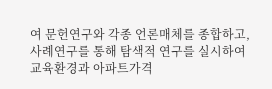여 문헌연구와 각종 언론매체를 종합하고, 사례연구를 통해 탐색적 연구를 실시하여 교육환경과 아파트가격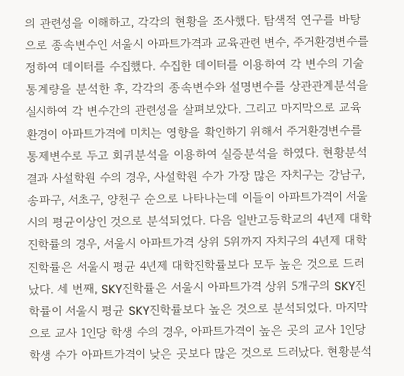의 관련성을 이해하고, 각각의 현황을 조사했다. 탐색적 연구를 바탕으로 종속변수인 서울시 아파트가격과 교육관련 변수, 주거환경변수를 정하여 데이터를 수집했다. 수집한 데이터를 이용하여 각 변수의 기술통계량을 분석한 후, 각각의 종속변수와 설명변수를 상관관계분석을 실시하여 각 변수간의 관련성을 살펴보았다. 그리고 마지막으로 교육환경이 아파트가격에 미치는 영향을 확인하기 위해서 주거환경변수를 통제변수로 두고 회귀분석을 이용하여 실증분석을 하였다. 현황분석 결과 사설학원 수의 경우, 사설학원 수가 가장 많은 자치구는 강남구, 송파구, 서초구, 양천구 순으로 나타나는데 이들이 아파트가격이 서울시의 평균이상인 것으로 분석되었다. 다음 일반고등학교의 4년제 대학진학률의 경우, 서울시 아파트가격 상위 5위까지 자치구의 4년제 대학진학률은 서울시 평균 4년제 대학진학률보다 모두 높은 것으로 드러났다. 세 번째, SKY진학률은 서울시 아파트가격 상위 5개구의 SKY진학률이 서울시 평균 SKY진학률보다 높은 것으로 분석되었다. 마지막으로 교사 1인당 학생 수의 경우, 아파트가격이 높은 곳의 교사 1인당 학생 수가 아파트가격이 낮은 곳보다 많은 것으로 드러났다. 현황분석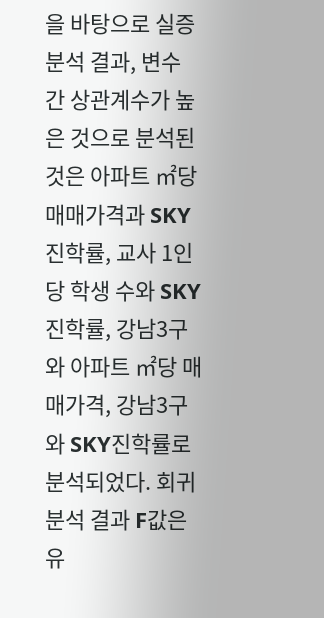을 바탕으로 실증분석 결과, 변수 간 상관계수가 높은 것으로 분석된 것은 아파트 ㎡당 매매가격과 SKY진학률, 교사 1인당 학생 수와 SKY진학률, 강남3구와 아파트 ㎡당 매매가격, 강남3구와 SKY진학률로 분석되었다. 회귀분석 결과 F값은 유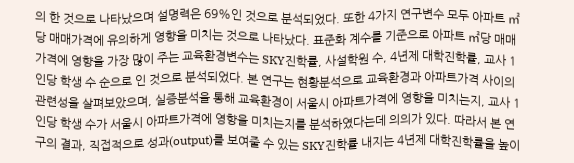의 한 것으로 나타났으며 설명력은 69%인 것으로 분석되었다. 또한 4가지 연구변수 모두 아파트 ㎡당 매매가격에 유의하게 영향을 미치는 것으로 나타났다. 표준화 계수를 기준으로 아파트 ㎡당 매매가격에 영향을 가장 많이 주는 교육환경변수는 SKY진학률, 사설학원 수, 4년제 대학진학률, 교사 1인당 학생 수 순으로 인 것으로 분석되었다. 본 연구는 현황분석으로 교육환경과 아파트가격 사이의 관련성을 살펴보았으며, 실증분석을 통해 교육환경이 서울시 아파트가격에 영향을 미치는지, 교사 1인당 학생 수가 서울시 아파트가격에 영향을 미치는지를 분석하였다는데 의의가 있다. 따라서 본 연구의 결과, 직접적으로 성과(output)를 보여줄 수 있는 SKY진학률 내지는 4년제 대학진학률을 높이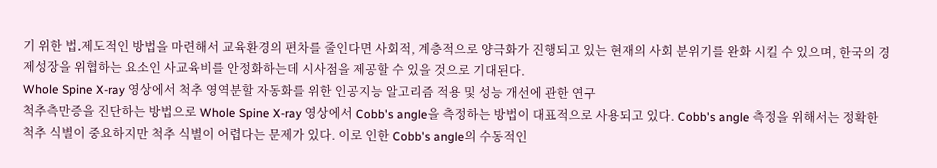기 위한 법․제도적인 방법을 마련해서 교육환경의 편차를 줄인다면 사회적, 계층적으로 양극화가 진행되고 있는 현재의 사회 분위기를 완화 시킬 수 있으며, 한국의 경제성장을 위협하는 요소인 사교육비를 안정화하는데 시사점을 제공할 수 있을 것으로 기대된다.
Whole Spine X-ray 영상에서 척추 영역분할 자동화를 위한 인공지능 알고리즘 적용 및 성능 개선에 관한 연구
척추측만증을 진단하는 방법으로 Whole Spine X-ray 영상에서 Cobb's angle을 측정하는 방법이 대표적으로 사용되고 있다. Cobb's angle 측정을 위해서는 정확한 척추 식별이 중요하지만 척추 식별이 어렵다는 문제가 있다. 이로 인한 Cobb's angle의 수동적인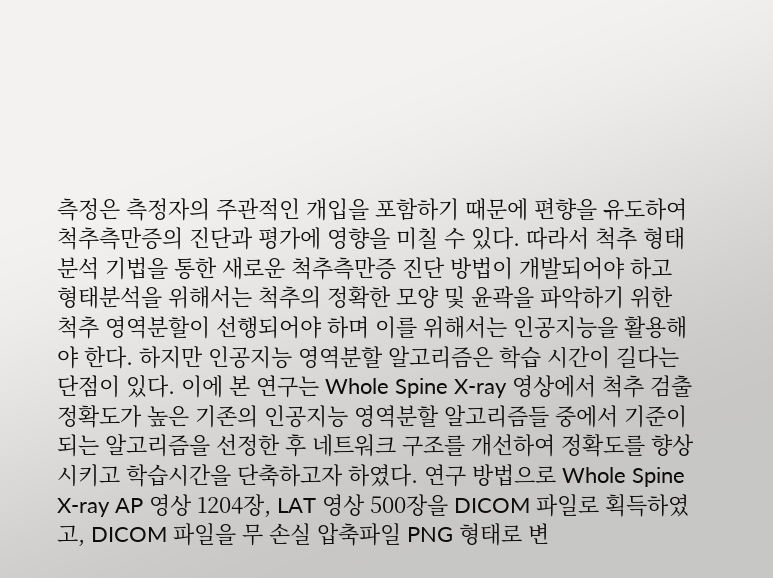측정은 측정자의 주관적인 개입을 포함하기 때문에 편향을 유도하여 척추측만증의 진단과 평가에 영향을 미칠 수 있다. 따라서 척추 형태분석 기법을 통한 새로운 척추측만증 진단 방법이 개발되어야 하고 형태분석을 위해서는 척추의 정확한 모양 및 윤곽을 파악하기 위한 척추 영역분할이 선행되어야 하며 이를 위해서는 인공지능을 활용해야 한다. 하지만 인공지능 영역분할 알고리즘은 학습 시간이 길다는 단점이 있다. 이에 본 연구는 Whole Spine X-ray 영상에서 척추 검출 정확도가 높은 기존의 인공지능 영역분할 알고리즘들 중에서 기준이 되는 알고리즘을 선정한 후 네트워크 구조를 개선하여 정확도를 향상시키고 학습시간을 단축하고자 하였다. 연구 방법으로 Whole Spine X-ray AP 영상 1204장, LAT 영상 500장을 DICOM 파일로 획득하였고, DICOM 파일을 무 손실 압축파일 PNG 형태로 변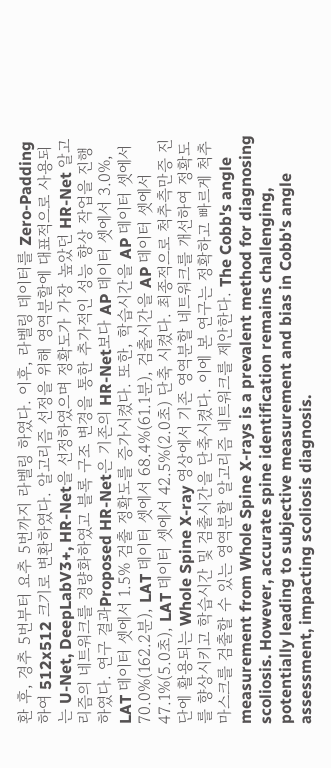환 후, 경추 5번부터 요추 5번까지 라벨링 하였다. 이후, 라벨링 데이터를 Zero-Padding하여 512x512 크기로 변환하였다. 알고리즘 선정을 위해 영역분할에 대표적으로 사용되는 U-Net, DeepLabV3+, HR-Net을 선정하였으며 정확도가 가장 높았던 HR-Net 알고리즘의 네트워크를 경량화하였고 블록 구조 변경을 통한 추가적인 성능 향상 작업을 진행하였다. 연구 결과Proposed HR-Net은 기존의 HR-Net보다 AP 데이터 셋에서 3.0%, LAT 데이터 셋에서 1.5% 검출 정확도를 증가시켰다. 또한, 학습시간을 AP 데이터 셋에서 70.0%(162.2분), LAT 데이터 셋에서 68.4%(61.1분), 검출시간을 AP 데이터 셋에서 47.1%(5.0초), LAT 데이터 셋에서 42.5%(2.0초) 단축 시켰다. 최종적으로 척추측만증 진단에 활용되는 Whole Spine X-ray 영상에서 기존 영역분할 네트워크를 개선하여 정확도를 향상시키고 학습시간 및 검출시간을 단축시켰다. 이에 본 연구는 정확하고 빠르게 척추 마스크를 검출할 수 있는 영역분할 알고리즘 네트워크를 제안한다. The Cobb's angle measurement from Whole Spine X-rays is a prevalent method for diagnosing scoliosis. However, accurate spine identification remains challenging, potentially leading to subjective measurement and bias in Cobb's angle assessment, impacting scoliosis diagnosis.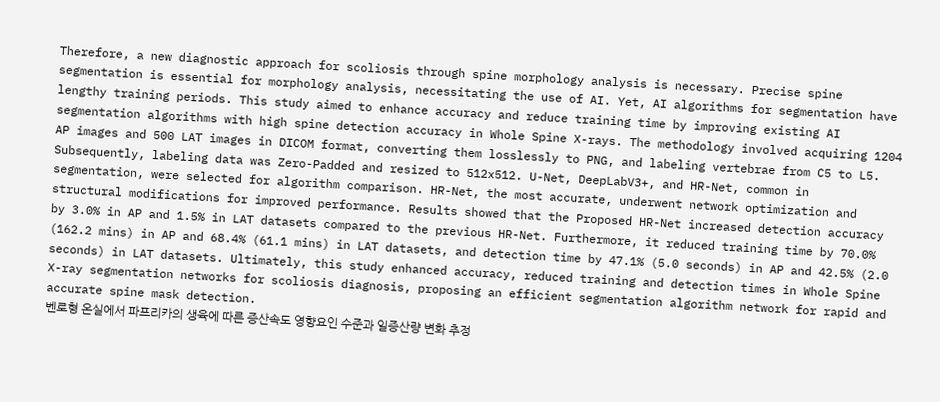Therefore, a new diagnostic approach for scoliosis through spine morphology analysis is necessary. Precise spine segmentation is essential for morphology analysis, necessitating the use of AI. Yet, AI algorithms for segmentation have lengthy training periods. This study aimed to enhance accuracy and reduce training time by improving existing AI segmentation algorithms with high spine detection accuracy in Whole Spine X-rays. The methodology involved acquiring 1204 AP images and 500 LAT images in DICOM format, converting them losslessly to PNG, and labeling vertebrae from C5 to L5. Subsequently, labeling data was Zero-Padded and resized to 512x512. U-Net, DeepLabV3+, and HR-Net, common in segmentation, were selected for algorithm comparison. HR-Net, the most accurate, underwent network optimization and structural modifications for improved performance. Results showed that the Proposed HR-Net increased detection accuracy by 3.0% in AP and 1.5% in LAT datasets compared to the previous HR-Net. Furthermore, it reduced training time by 70.0% (162.2 mins) in AP and 68.4% (61.1 mins) in LAT datasets, and detection time by 47.1% (5.0 seconds) in AP and 42.5% (2.0 seconds) in LAT datasets. Ultimately, this study enhanced accuracy, reduced training and detection times in Whole Spine X-ray segmentation networks for scoliosis diagnosis, proposing an efficient segmentation algorithm network for rapid and accurate spine mask detection.
벤로형 온실에서 파프리카의 생육에 따른 증산속도 영향요인 수준과 일증산량 변화 추정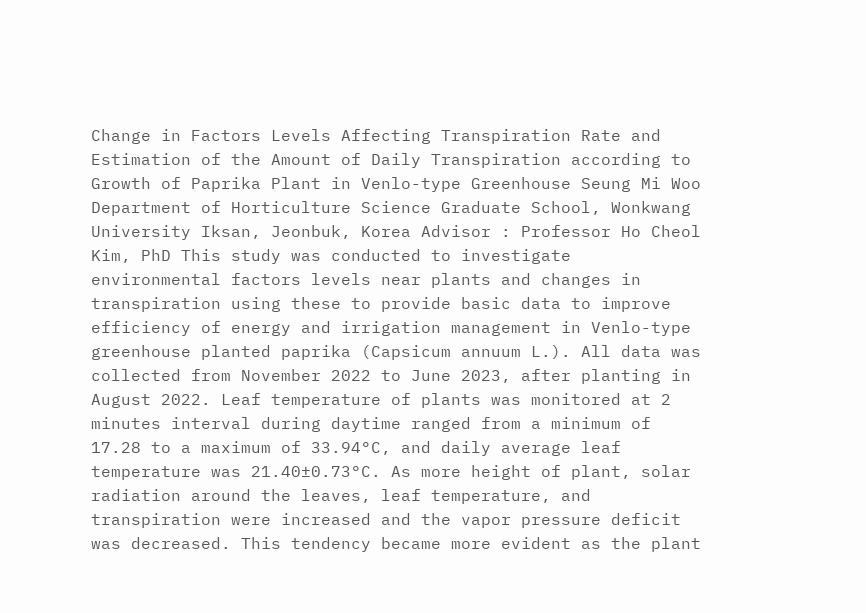Change in Factors Levels Affecting Transpiration Rate and Estimation of the Amount of Daily Transpiration according to Growth of Paprika Plant in Venlo-type Greenhouse Seung Mi Woo Department of Horticulture Science Graduate School, Wonkwang University Iksan, Jeonbuk, Korea Advisor : Professor Ho Cheol Kim, PhD This study was conducted to investigate environmental factors levels near plants and changes in transpiration using these to provide basic data to improve efficiency of energy and irrigation management in Venlo-type greenhouse planted paprika (Capsicum annuum L.). All data was collected from November 2022 to June 2023, after planting in August 2022. Leaf temperature of plants was monitored at 2 minutes interval during daytime ranged from a minimum of 17.28 to a maximum of 33.94°C, and daily average leaf temperature was 21.40±0.73°C. As more height of plant, solar radiation around the leaves, leaf temperature, and transpiration were increased and the vapor pressure deficit was decreased. This tendency became more evident as the plant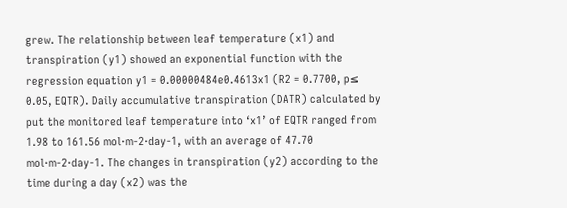grew. The relationship between leaf temperature (x1) and transpiration (y1) showed an exponential function with the regression equation y1 = 0.00000484e0.4613x1 (R2 = 0.7700, p≤ 0.05, EQTR). Daily accumulative transpiration (DATR) calculated by put the monitored leaf temperature into ‘x1’ of EQTR ranged from 1.98 to 161.56 mol·m-2·day-1, with an average of 47.70 mol·m-2·day-1. The changes in transpiration (y2) according to the time during a day (x2) was the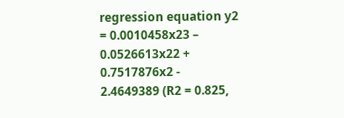regression equation y2 = 0.0010458x23 – 0.0526613x22 + 0.7517876x2 - 2.4649389 (R2 = 0.825,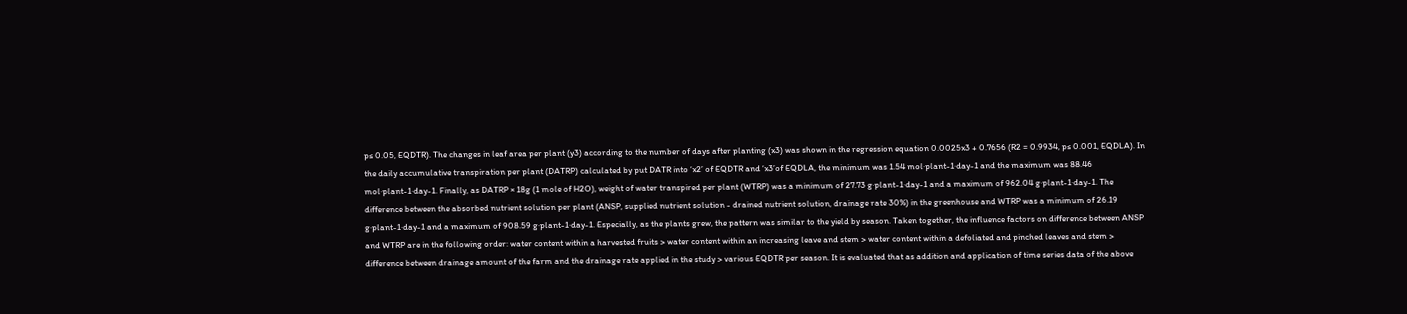p≤ 0.05, EQDTR). The changes in leaf area per plant (y3) according to the number of days after planting (x3) was shown in the regression equation 0.0025x3 + 0.7656 (R2 = 0.9934, p≤ 0.001, EQDLA). In the daily accumulative transpiration per plant (DATRP) calculated by put DATR into ‘x2’ of EQDTR and ‘x3’of EQDLA, the minimum was 1.54 mol·plant-1·day-1 and the maximum was 88.46 mol·plant-1·day-1. Finally, as DATRP × 18g (1 mole of H2O), weight of water transpired per plant (WTRP) was a minimum of 27.73 g·plant-1·day-1 and a maximum of 962.04 g·plant-1·day-1. The difference between the absorbed nutrient solution per plant (ANSP, supplied nutrient solution - drained nutrient solution, drainage rate 30%) in the greenhouse and WTRP was a minimum of 26.19 g·plant-1·day-1 and a maximum of 908.59 g·plant-1·day-1. Especially, as the plants grew, the pattern was similar to the yield by season. Taken together, the influence factors on difference between ANSP and WTRP are in the following order: water content within a harvested fruits > water content within an increasing leave and stem > water content within a defoliated and pinched leaves and stem > difference between drainage amount of the farm and the drainage rate applied in the study > various EQDTR per season. It is evaluated that as addition and application of time series data of the above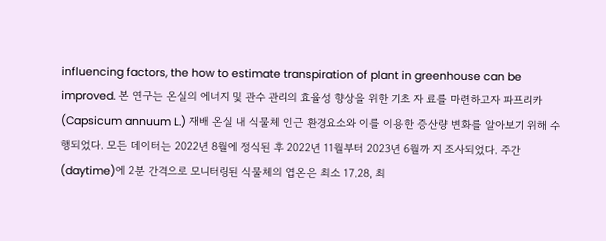influencing factors, the how to estimate transpiration of plant in greenhouse can be improved. 본 연구는 온실의 에너지 및 관수 관리의 효율성 향상을 위한 기초 자 료를 마련하고자 파프리카(Capsicum annuum L.) 재배 온실 내 식물체 인근 환경요소와 이를 이용한 증산량 변화를 알아보기 위해 수행되었다. 모든 데이터는 2022년 8월에 정식된 후 2022년 11월부터 2023년 6월까 지 조사되었다. 주간(daytime)에 2분 간격으로 모니터링된 식물체의 엽온은 최소 17.28, 최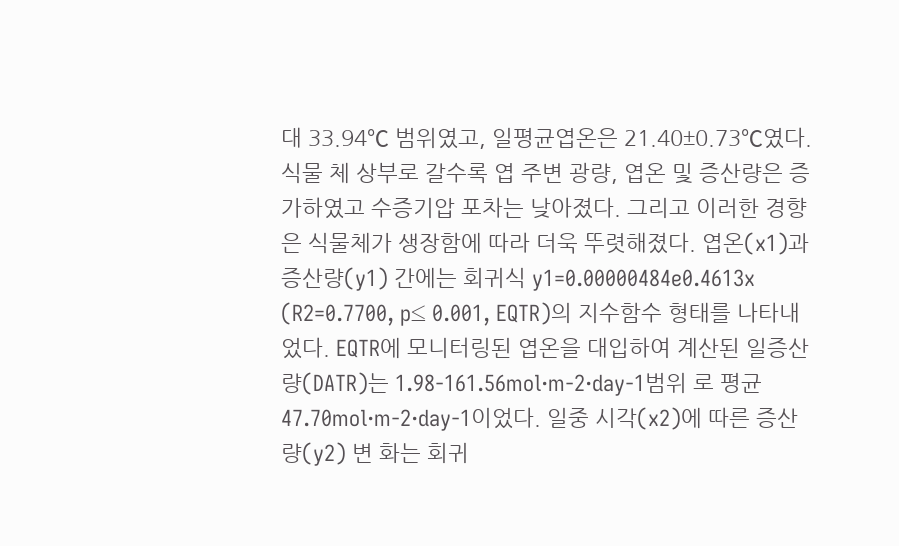대 33.94℃ 범위였고, 일평균엽온은 21.40±0.73℃였다. 식물 체 상부로 갈수록 엽 주변 광량, 엽온 및 증산량은 증가하였고 수증기압 포차는 낮아졌다. 그리고 이러한 경향은 식물체가 생장함에 따라 더욱 뚜렷해졌다. 엽온(x1)과 증산량(y1) 간에는 회귀식 y1=0.00000484e0.4613x (R2=0.7700, p≤ 0.001, EQTR)의 지수함수 형태를 나타내었다. EQTR에 모니터링된 엽온을 대입하여 계산된 일증산량(DATR)는 1.98-161.56mol·m-2·day-1범위 로 평균 47.70mol·m-2·day-1이었다. 일중 시각(x2)에 따른 증산량(y2) 변 화는 회귀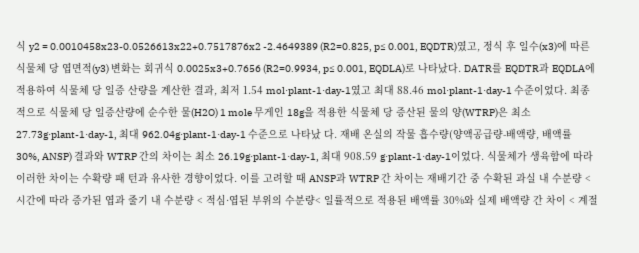식 y2 = 0.0010458x23-0.0526613x22+0.7517876x2 -2.4649389 (R2=0.825, p≤ 0.001, EQDTR)였고, 정식 후 일수(x3)에 따른 식물체 당 엽면적(y3) 변화는 회귀식 0.0025x3+0.7656 (R2=0.9934, p≤ 0.001, EQDLA)로 나타났다. DATR를 EQDTR과 EQDLA에 적용하여 식물체 당 일증 산량을 계산한 결과, 최저 1.54 mol·plant-1·day-1였고 최대 88.46 mol·plant-1·day-1 수준이었다. 최종적으로 식물체 당 일증산량에 순수한 물(H2O) 1 mole 무게인 18g을 적용한 식물체 당 증산된 물의 양(WTRP)은 최소 27.73g·plant-1·day-1, 최대 962.04g·plant-1·day-1 수준으로 나타났 다. 재배 온실의 작물 흡수량(양액공급량-배액량, 배액률 30%, ANSP) 결과와 WTRP 간의 차이는 최소 26.19g·plant-1·day-1, 최대 908.59 g·plant-1·day-1이었다. 식물체가 생육함에 따라 이러한 차이는 수확량 패 턴과 유사한 경향이었다. 이를 고려할 때 ANSP과 WTRP 간 차이는 재배기간 중 수확된 과실 내 수분량 < 시간에 따라 증가된 엽과 줄기 내 수분량 < 적심·엽된 부위의 수분량< 일률적으로 적용된 배액률 30%와 실제 배액량 간 차이 < 계절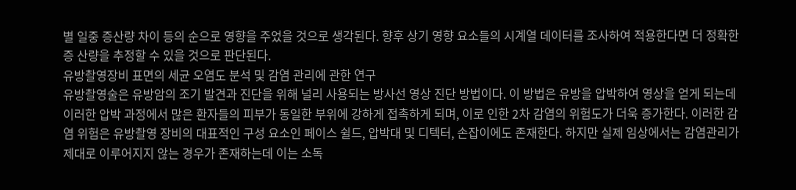별 일중 증산량 차이 등의 순으로 영향을 주었을 것으로 생각된다. 향후 상기 영향 요소들의 시계열 데이터를 조사하여 적용한다면 더 정확한 증 산량을 추정할 수 있을 것으로 판단된다.
유방촬영장비 표면의 세균 오염도 분석 및 감염 관리에 관한 연구
유방촬영술은 유방암의 조기 발견과 진단을 위해 널리 사용되는 방사선 영상 진단 방법이다. 이 방법은 유방을 압박하여 영상을 얻게 되는데 이러한 압박 과정에서 많은 환자들의 피부가 동일한 부위에 강하게 접촉하게 되며, 이로 인한 2차 감염의 위험도가 더욱 증가한다. 이러한 감염 위험은 유방촬영 장비의 대표적인 구성 요소인 페이스 쉴드, 압박대 및 디텍터, 손잡이에도 존재한다. 하지만 실제 임상에서는 감염관리가 제대로 이루어지지 않는 경우가 존재하는데 이는 소독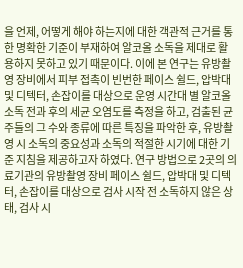을 언제, 어떻게 해야 하는지에 대한 객관적 근거를 통한 명확한 기준이 부재하여 알코올 소독을 제대로 활용하지 못하고 있기 때문이다. 이에 본 연구는 유방촬영 장비에서 피부 접촉이 빈번한 페이스 쉴드, 압박대 및 디텍터, 손잡이를 대상으로 운영 시간대 별 알코올 소독 전과 후의 세균 오염도를 측정을 하고, 검출된 균주들의 그 수와 종류에 따른 특징을 파악한 후, 유방촬영 시 소독의 중요성과 소독의 적절한 시기에 대한 기준 지침을 제공하고자 하였다. 연구 방법으로 2곳의 의료기관의 유방촬영 장비 페이스 쉴드, 압박대 및 디텍터, 손잡이를 대상으로 검사 시작 전 소독하지 않은 상태, 검사 시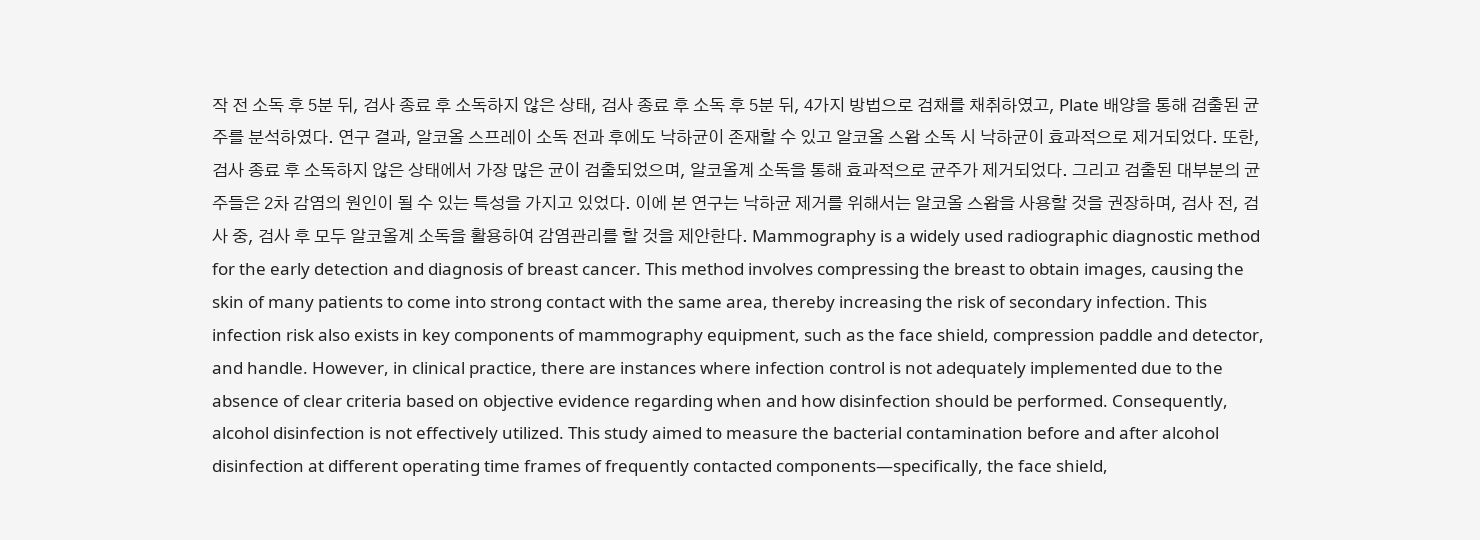작 전 소독 후 5분 뒤, 검사 종료 후 소독하지 않은 상태, 검사 종료 후 소독 후 5분 뒤, 4가지 방법으로 검채를 채취하였고, Plate 배양을 통해 검출된 균주를 분석하였다. 연구 결과, 알코올 스프레이 소독 전과 후에도 낙하균이 존재할 수 있고 알코올 스왑 소독 시 낙하균이 효과적으로 제거되었다. 또한, 검사 종료 후 소독하지 않은 상태에서 가장 많은 균이 검출되었으며, 알코올계 소독을 통해 효과적으로 균주가 제거되었다. 그리고 검출된 대부분의 균주들은 2차 감염의 원인이 될 수 있는 특성을 가지고 있었다. 이에 본 연구는 낙하균 제거를 위해서는 알코올 스왑을 사용할 것을 권장하며, 검사 전, 검사 중, 검사 후 모두 알코올계 소독을 활용하여 감염관리를 할 것을 제안한다. Mammography is a widely used radiographic diagnostic method for the early detection and diagnosis of breast cancer. This method involves compressing the breast to obtain images, causing the skin of many patients to come into strong contact with the same area, thereby increasing the risk of secondary infection. This infection risk also exists in key components of mammography equipment, such as the face shield, compression paddle and detector, and handle. However, in clinical practice, there are instances where infection control is not adequately implemented due to the absence of clear criteria based on objective evidence regarding when and how disinfection should be performed. Consequently, alcohol disinfection is not effectively utilized. This study aimed to measure the bacterial contamination before and after alcohol disinfection at different operating time frames of frequently contacted components—specifically, the face shield,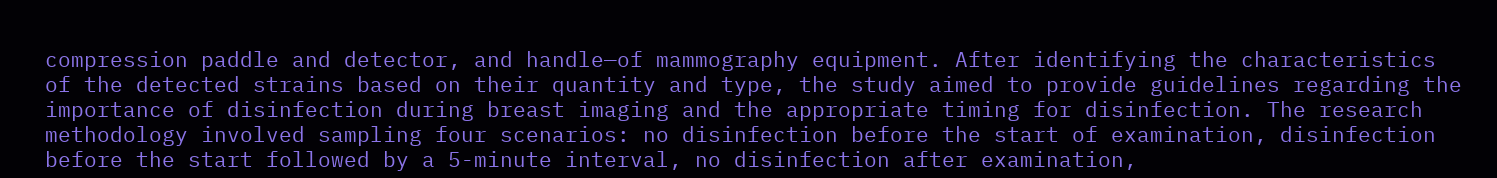compression paddle and detector, and handle—of mammography equipment. After identifying the characteristics of the detected strains based on their quantity and type, the study aimed to provide guidelines regarding the importance of disinfection during breast imaging and the appropriate timing for disinfection. The research methodology involved sampling four scenarios: no disinfection before the start of examination, disinfection before the start followed by a 5-minute interval, no disinfection after examination,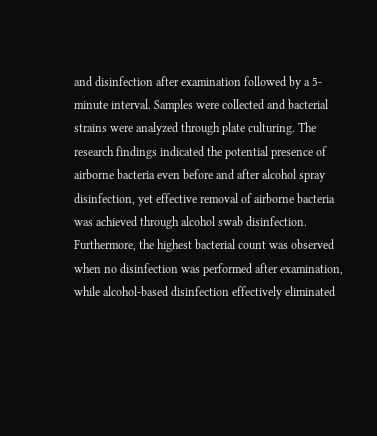and disinfection after examination followed by a 5-minute interval. Samples were collected and bacterial strains were analyzed through plate culturing. The research findings indicated the potential presence of airborne bacteria even before and after alcohol spray disinfection, yet effective removal of airborne bacteria was achieved through alcohol swab disinfection. Furthermore, the highest bacterial count was observed when no disinfection was performed after examination, while alcohol-based disinfection effectively eliminated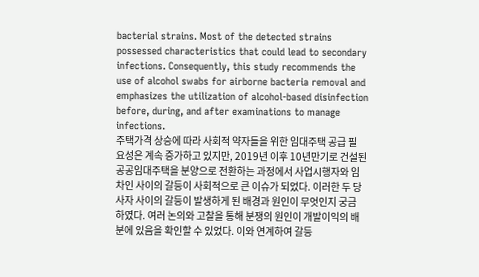bacterial strains. Most of the detected strains possessed characteristics that could lead to secondary infections. Consequently, this study recommends the use of alcohol swabs for airborne bacteria removal and emphasizes the utilization of alcohol-based disinfection before, during, and after examinations to manage infections.
주택가격 상승에 따라 사회적 약자들을 위한 임대주택 공급 필요성은 계속 증가하고 있지만, 2019년 이후 10년만기로 건설된 공공임대주택을 분양으로 전환하는 과정에서 사업시행자와 임차인 사이의 갈등이 사회적으로 큰 이슈가 되었다. 이러한 두 당사자 사이의 갈등이 발생하게 된 배경과 원인이 무엇인지 궁금하였다. 여러 논의와 고찰을 통해 분쟁의 원인이 개발이익의 배분에 있음을 확인할 수 있었다. 이와 연계하여 갈등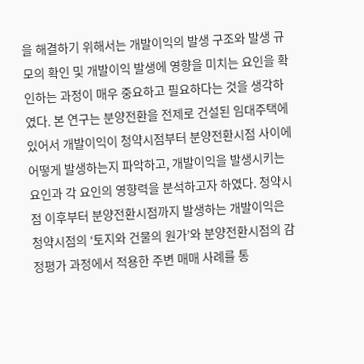을 해결하기 위해서는 개발이익의 발생 구조와 발생 규모의 확인 및 개발이익 발생에 영향을 미치는 요인을 확인하는 과정이 매우 중요하고 필요하다는 것을 생각하였다. 본 연구는 분양전환을 전제로 건설된 임대주택에 있어서 개발이익이 청약시점부터 분양전환시점 사이에 어떻게 발생하는지 파악하고, 개발이익을 발생시키는 요인과 각 요인의 영향력을 분석하고자 하였다. 청약시점 이후부터 분양전환시점까지 발생하는 개발이익은 청약시점의 ‘토지와 건물의 원가’와 분양전환시점의 감정평가 과정에서 적용한 주변 매매 사례를 통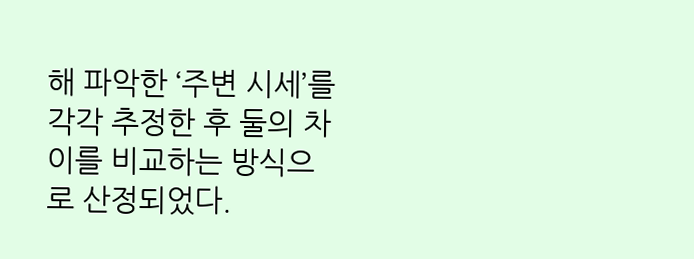해 파악한 ‘주변 시세’를 각각 추정한 후 둘의 차이를 비교하는 방식으로 산정되었다.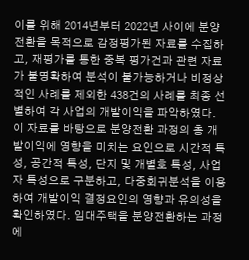이를 위해 2014년부터 2022년 사이에 분양전환을 목적으로 감정평가된 자료를 수집하고, 재평가를 통한 중복 평가건과 관련 자료가 불명확하여 분석이 불가능하거나 비정상적인 사례를 제외한 438건의 사례를 최종 선별하여 각 사업의 개발이익을 파악하였다. 이 자료를 바탕으로 분양전환 과정의 총 개발이익에 영향을 미치는 요인으로 시간적 특성, 공간적 특성, 단지 및 개별호 특성, 사업자 특성으로 구분하고, 다중회귀분석을 이용하여 개발이익 결정요인의 영향과 유의성을 확인하였다. 임대주택을 분양전환하는 과정에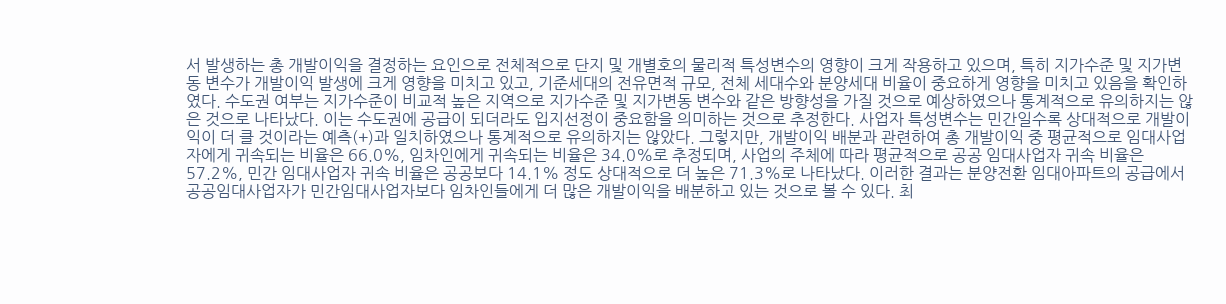서 발생하는 총 개발이익을 결정하는 요인으로 전체적으로 단지 및 개별호의 물리적 특성변수의 영향이 크게 작용하고 있으며, 특히 지가수준 및 지가변동 변수가 개발이익 발생에 크게 영향을 미치고 있고, 기준세대의 전유면적 규모, 전체 세대수와 분양세대 비율이 중요하게 영향을 미치고 있음을 확인하였다. 수도권 여부는 지가수준이 비교적 높은 지역으로 지가수준 및 지가변동 변수와 같은 방향성을 가질 것으로 예상하였으나 통계적으로 유의하지는 않은 것으로 나타났다. 이는 수도권에 공급이 되더라도 입지선정이 중요함을 의미하는 것으로 추정한다. 사업자 특성변수는 민간일수록 상대적으로 개발이익이 더 클 것이라는 예측(+)과 일치하였으나 통계적으로 유의하지는 않았다. 그렇지만, 개발이익 배분과 관련하여 총 개발이익 중 평균적으로 임대사업자에게 귀속되는 비율은 66.0%, 임차인에게 귀속되는 비율은 34.0%로 추정되며, 사업의 주체에 따라 평균적으로 공공 임대사업자 귀속 비율은 57.2%, 민간 임대사업자 귀속 비율은 공공보다 14.1% 정도 상대적으로 더 높은 71.3%로 나타났다. 이러한 결과는 분양전환 임대아파트의 공급에서 공공임대사업자가 민간임대사업자보다 임차인들에게 더 많은 개발이익을 배분하고 있는 것으로 볼 수 있다. 최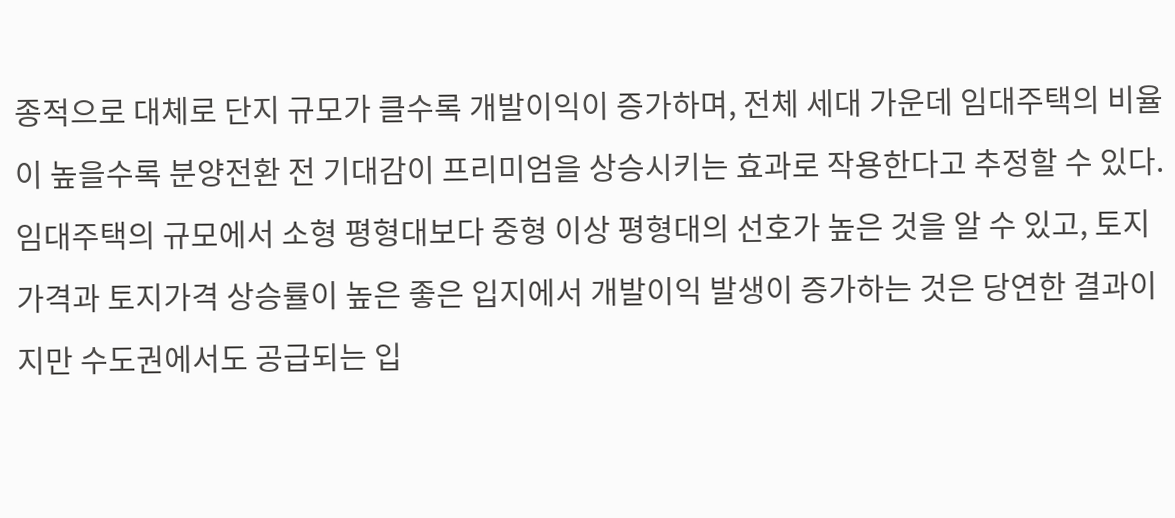종적으로 대체로 단지 규모가 클수록 개발이익이 증가하며, 전체 세대 가운데 임대주택의 비율이 높을수록 분양전환 전 기대감이 프리미엄을 상승시키는 효과로 작용한다고 추정할 수 있다. 임대주택의 규모에서 소형 평형대보다 중형 이상 평형대의 선호가 높은 것을 알 수 있고, 토지가격과 토지가격 상승률이 높은 좋은 입지에서 개발이익 발생이 증가하는 것은 당연한 결과이지만 수도권에서도 공급되는 입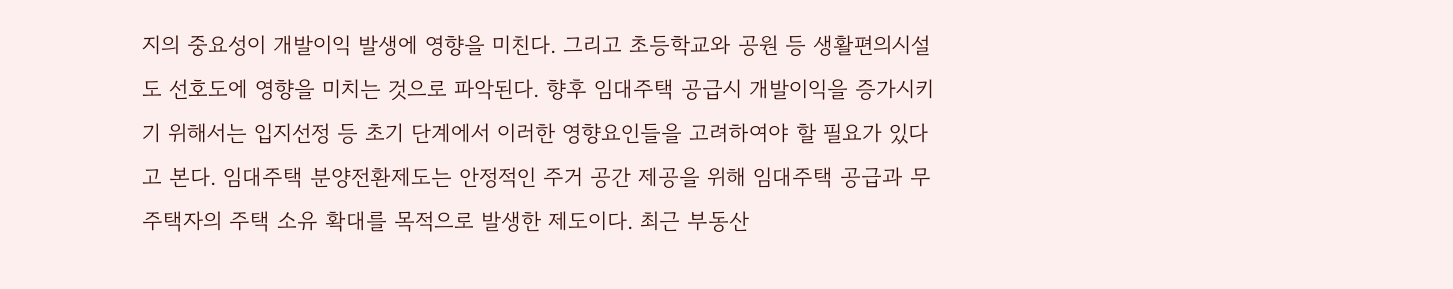지의 중요성이 개발이익 발생에 영향을 미친다. 그리고 초등학교와 공원 등 생활편의시설도 선호도에 영향을 미치는 것으로 파악된다. 향후 임대주택 공급시 개발이익을 증가시키기 위해서는 입지선정 등 초기 단계에서 이러한 영향요인들을 고려하여야 할 필요가 있다고 본다. 임대주택 분양전환제도는 안정적인 주거 공간 제공을 위해 임대주택 공급과 무주택자의 주택 소유 확대를 목적으로 발생한 제도이다. 최근 부동산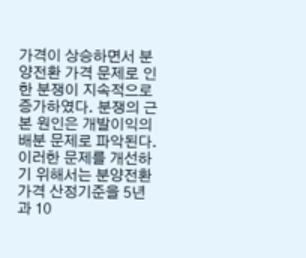가격이 상승하면서 분양전환 가격 문제로 인한 분쟁이 지속적으로 증가하였다. 분쟁의 근본 원인은 개발이익의 배분 문제로 파악된다. 이러한 문제를 개선하기 위해서는 분양전환가격 산정기준을 5년과 10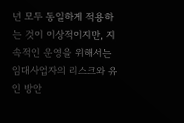년 모두 동일하게 적용하는 것이 이상적이지만, 지속적인 운영을 위해서는 임대사업자의 리스크와 유인 방안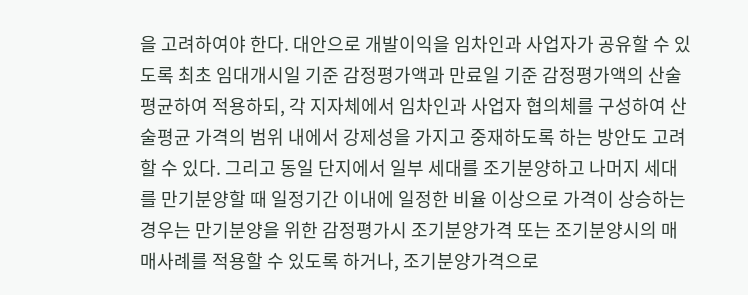을 고려하여야 한다. 대안으로 개발이익을 임차인과 사업자가 공유할 수 있도록 최초 임대개시일 기준 감정평가액과 만료일 기준 감정평가액의 산술평균하여 적용하되, 각 지자체에서 임차인과 사업자 협의체를 구성하여 산술평균 가격의 범위 내에서 강제성을 가지고 중재하도록 하는 방안도 고려할 수 있다. 그리고 동일 단지에서 일부 세대를 조기분양하고 나머지 세대를 만기분양할 때 일정기간 이내에 일정한 비율 이상으로 가격이 상승하는 경우는 만기분양을 위한 감정평가시 조기분양가격 또는 조기분양시의 매매사례를 적용할 수 있도록 하거나, 조기분양가격으로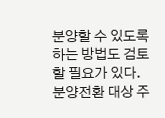분양할 수 있도록 하는 방법도 검토할 필요가 있다. 분양전환 대상 주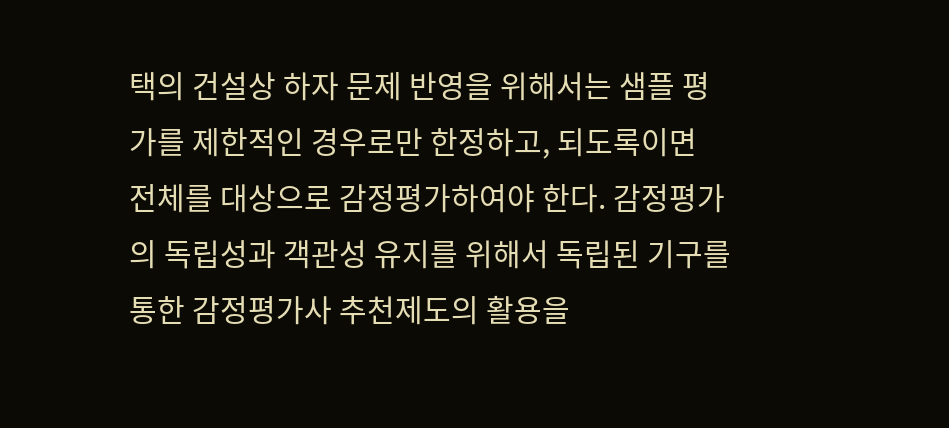택의 건설상 하자 문제 반영을 위해서는 샘플 평가를 제한적인 경우로만 한정하고, 되도록이면 전체를 대상으로 감정평가하여야 한다. 감정평가의 독립성과 객관성 유지를 위해서 독립된 기구를 통한 감정평가사 추천제도의 활용을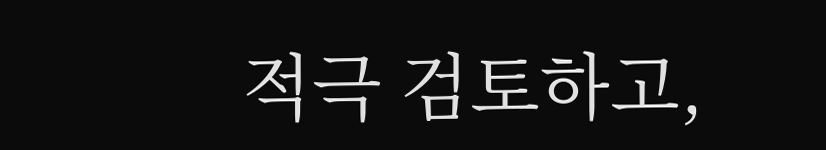적극 검토하고,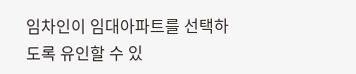임차인이 임대아파트를 선택하도록 유인할 수 있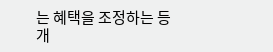는 혜택을 조정하는 등 개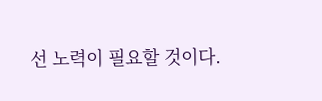선 노력이 필요할 것이다.